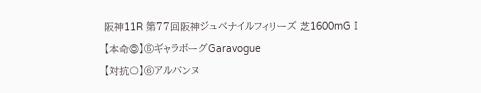阪神11R 第77回阪神ジュベナイルフィリーズ 芝1600mGⅠ
【本命◎】⑤ギャラボーグGaravogue
【対抗〇】⑥アルバンヌ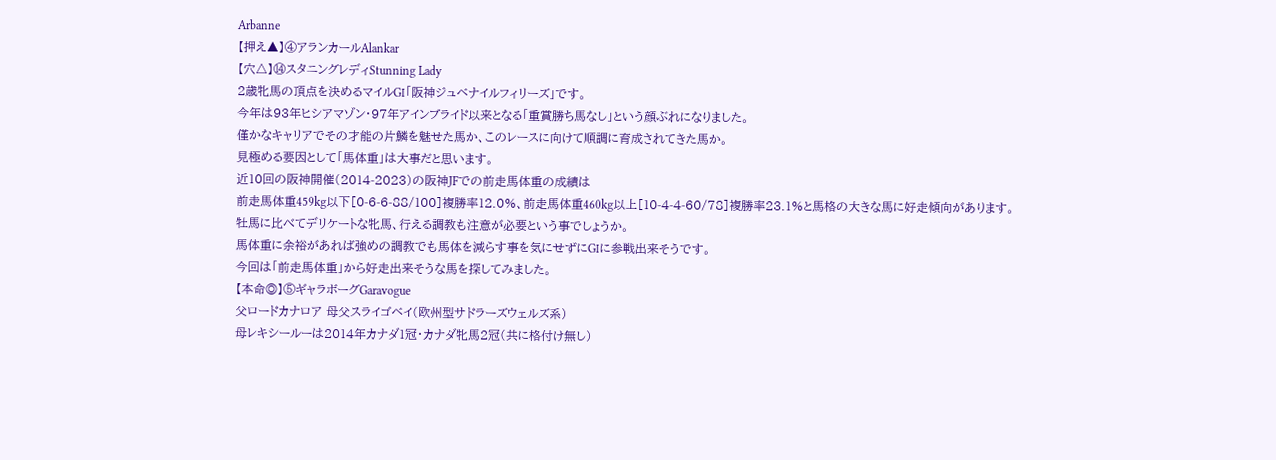Arbanne
【押え▲】④アランカールAlankar
【穴△】⑭スタニングレディStunning Lady
2歳牝馬の頂点を決めるマイルGⅠ「阪神ジュベナイルフィリーズ」です。
今年は93年ヒシアマゾン・97年アインブライド以来となる「重賞勝ち馬なし」という顔ぶれになりました。
僅かなキャリアでその才能の片鱗を魅せた馬か、このレースに向けて順調に育成されてきた馬か。
見極める要因として「馬体重」は大事だと思います。
近10回の阪神開催(2014-2023)の阪神JFでの前走馬体重の成績は
前走馬体重459kg以下[0-6-6-88/100]複勝率12.0%、前走馬体重460kg以上[10-4-4-60/78]複勝率23.1%と馬格の大きな馬に好走傾向があります。
牡馬に比べてデリケートな牝馬、行える調教も注意が必要という事でしょうか。
馬体重に余裕があれば強めの調教でも馬体を減らす事を気にせずにGⅠに参戦出来そうです。
今回は「前走馬体重」から好走出来そうな馬を探してみました。
【本命◎】⑤ギャラボーグGaravogue
父ロードカナロア 母父スライゴベイ(欧州型サドラーズウェルズ系)
母レキシールーは2014年カナダ1冠・カナダ牝馬2冠(共に格付け無し)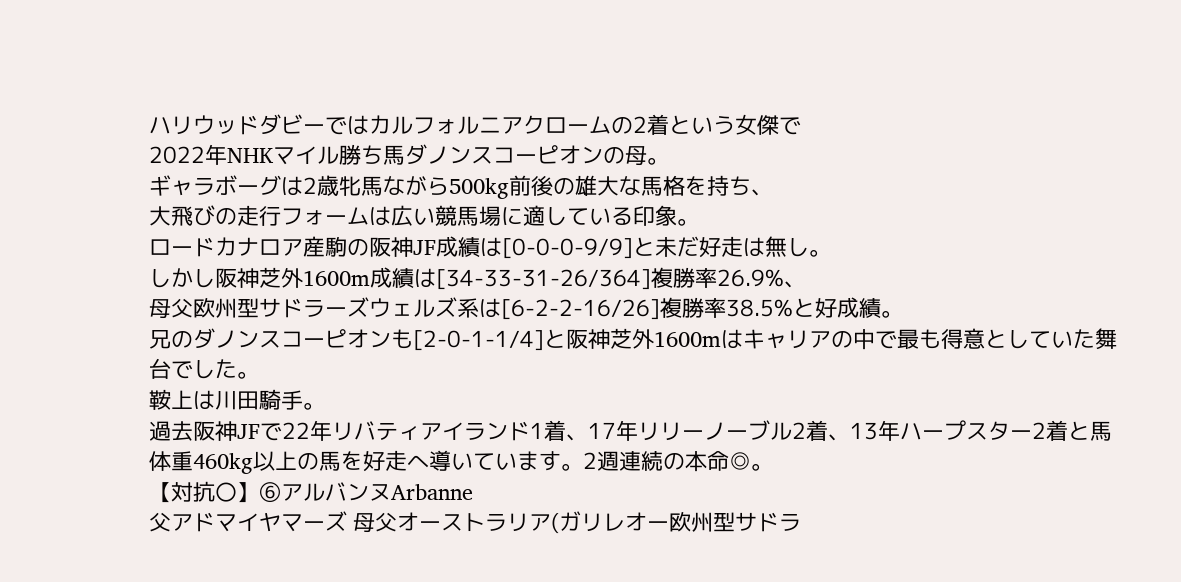ハリウッドダビーではカルフォルニアクロームの2着という女傑で
2022年NHKマイル勝ち馬ダノンスコーピオンの母。
ギャラボーグは2歳牝馬ながら500kg前後の雄大な馬格を持ち、
大飛びの走行フォームは広い競馬場に適している印象。
ロードカナロア産駒の阪神JF成績は[0-0-0-9/9]と未だ好走は無し。
しかし阪神芝外1600m成績は[34-33-31-26/364]複勝率26.9%、
母父欧州型サドラーズウェルズ系は[6-2-2-16/26]複勝率38.5%と好成績。
兄のダノンスコーピオンも[2-0-1-1/4]と阪神芝外1600mはキャリアの中で最も得意としていた舞台でした。
鞍上は川田騎手。
過去阪神JFで22年リバティアイランド1着、17年リリーノーブル2着、13年ハープスター2着と馬体重460kg以上の馬を好走へ導いています。2週連続の本命◎。
【対抗〇】⑥アルバンヌArbanne
父アドマイヤマーズ 母父オーストラリア(ガリレオー欧州型サドラ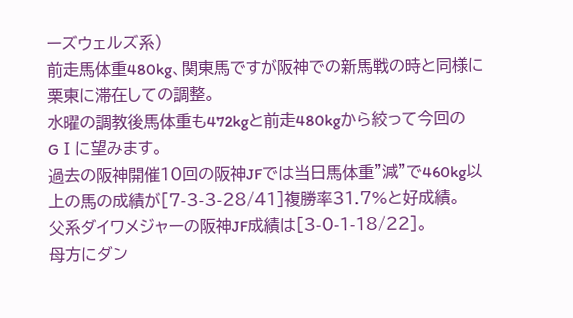ーズウェルズ系)
前走馬体重480kg、関東馬ですが阪神での新馬戦の時と同様に栗東に滞在しての調整。
水曜の調教後馬体重も472kgと前走480kgから絞って今回のGⅠに望みます。
過去の阪神開催10回の阪神JFでは当日馬体重"減"で460kg以上の馬の成績が[7-3-3-28/41]複勝率31.7%と好成績。
父系ダイワメジャーの阪神JF成績は[3-0-1-18/22]。
母方にダン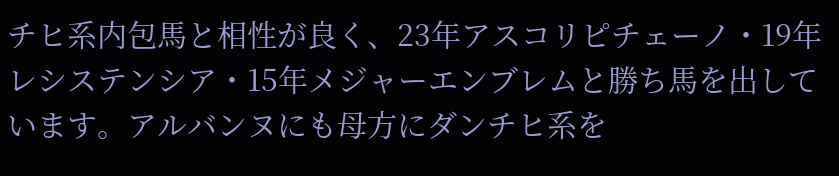チヒ系内包馬と相性が良く、23年アスコリピチェーノ・19年レシステンシア・15年メジャーエンブレムと勝ち馬を出しています。アルバンヌにも母方にダンチヒ系を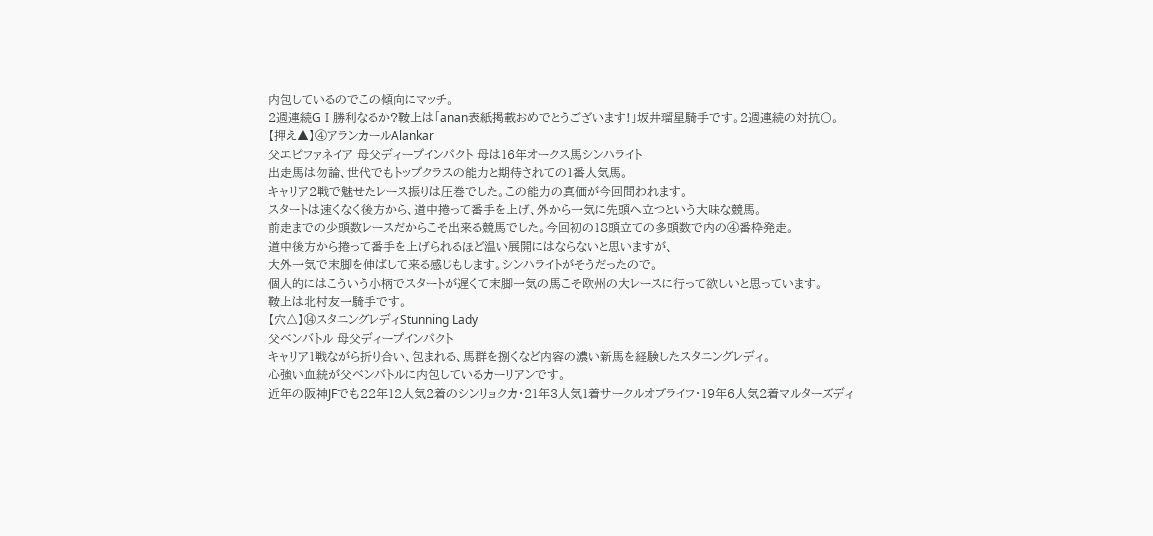内包しているのでこの傾向にマッチ。
2週連続GⅠ勝利なるか?鞍上は「anan表紙掲載おめでとうございます!」坂井瑠星騎手です。2週連続の対抗〇。
【押え▲】④アランカールAlankar
父エピファネイア 母父ディープインパクト 母は16年オークス馬シンハライト
出走馬は勿論、世代でもトップクラスの能力と期待されての1番人気馬。
キャリア2戦で魅せたレース振りは圧巻でした。この能力の真価が今回問われます。
スタートは速くなく後方から、道中捲って番手を上げ、外から一気に先頭へ立つという大味な競馬。
前走までの少頭数レースだからこそ出来る競馬でした。今回初の18頭立ての多頭数で内の④番枠発走。
道中後方から捲って番手を上げられるほど温い展開にはならないと思いますが、
大外一気で末脚を伸ばして来る感じもします。シンハライトがそうだったので。
個人的にはこういう小柄でスタートが遅くて末脚一気の馬こそ欧州の大レースに行って欲しいと思っています。
鞍上は北村友一騎手です。
【穴△】⑭スタニングレディStunning Lady
父ベンバトル 母父ディープインパクト
キャリア1戦ながら折り合い、包まれる、馬群を捌くなど内容の濃い新馬を経験したスタニングレディ。
心強い血統が父ベンバトルに内包しているカーリアンです。
近年の阪神JFでも22年12人気2着のシンリョクカ・21年3人気1着サークルオブライフ・19年6人気2着マルターズディ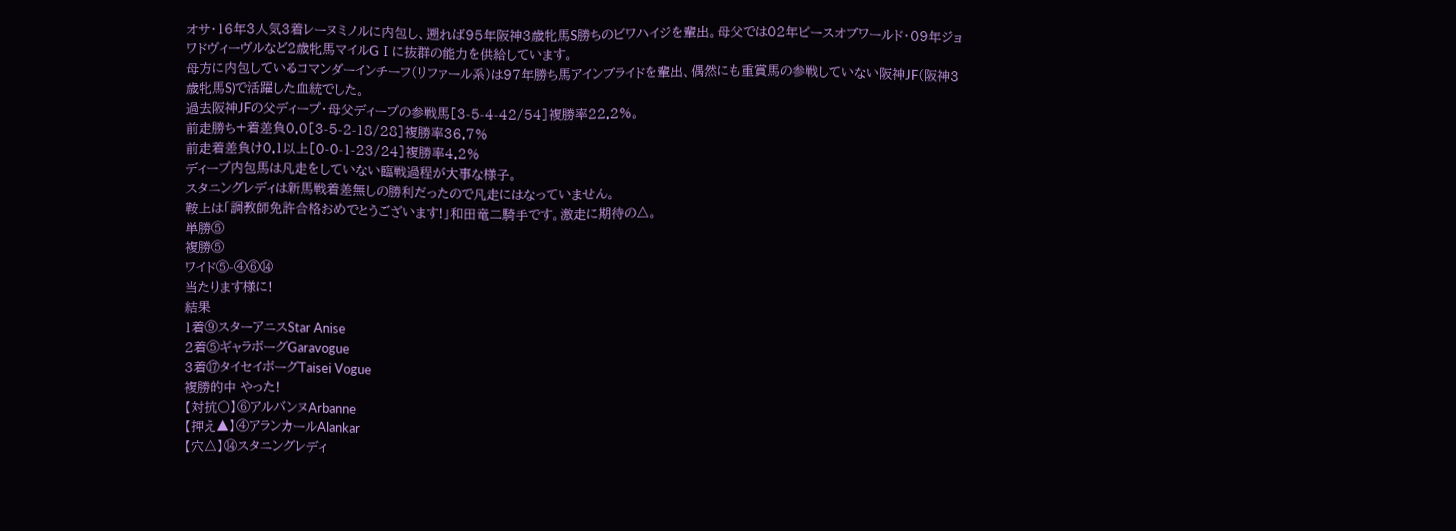オサ・16年3人気3着レーヌミノルに内包し、遡れば95年阪神3歳牝馬S勝ちのビワハイジを輩出。母父では02年ピースオブワールド・09年ジョワドヴィーヴルなど2歳牝馬マイルGⅠに抜群の能力を供給しています。
母方に内包しているコマンダーインチーフ(リファール系)は97年勝ち馬アインブライドを輩出、偶然にも重賞馬の参戦していない阪神JF(阪神3歳牝馬S)で活躍した血統でした。
過去阪神JFの父ディープ・母父ディープの参戦馬[3-5-4-42/54]複勝率22.2%。
前走勝ち+着差負0.0[3-5-2-18/28]複勝率36.7%
前走着差負け0.1以上[0-0-1-23/24]複勝率4.2%
ディープ内包馬は凡走をしていない臨戦過程が大事な様子。
スタニングレディは新馬戦着差無しの勝利だったので凡走にはなっていません。
鞍上は「調教師免許合格おめでとうございます!」和田竜二騎手です。激走に期待の△。
単勝⑤
複勝⑤
ワイド⑤-④⑥⑭
当たります様に!
結果
1着⑨スターアニスStar Anise
2着⑤ギャラボーグGaravogue
3着⑰タイセイボーグTaisei Vogue
複勝的中 やった!
【対抗〇】⑥アルバンヌArbanne
【押え▲】④アランカールAlankar
【穴△】⑭スタニングレディ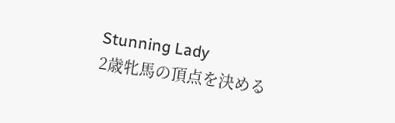Stunning Lady
2歳牝馬の頂点を決める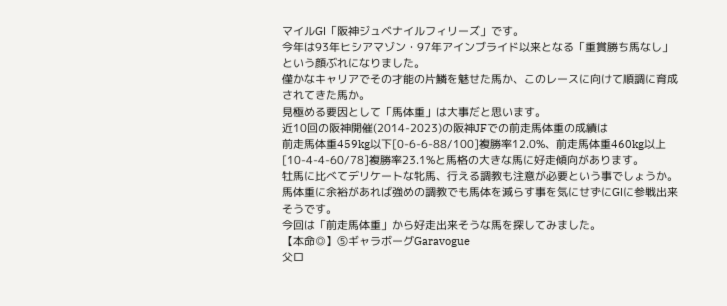マイルGⅠ「阪神ジュベナイルフィリーズ」です。
今年は93年ヒシアマゾン・97年アインブライド以来となる「重賞勝ち馬なし」という顔ぶれになりました。
僅かなキャリアでその才能の片鱗を魅せた馬か、このレースに向けて順調に育成されてきた馬か。
見極める要因として「馬体重」は大事だと思います。
近10回の阪神開催(2014-2023)の阪神JFでの前走馬体重の成績は
前走馬体重459kg以下[0-6-6-88/100]複勝率12.0%、前走馬体重460kg以上[10-4-4-60/78]複勝率23.1%と馬格の大きな馬に好走傾向があります。
牡馬に比べてデリケートな牝馬、行える調教も注意が必要という事でしょうか。
馬体重に余裕があれば強めの調教でも馬体を減らす事を気にせずにGⅠに参戦出来そうです。
今回は「前走馬体重」から好走出来そうな馬を探してみました。
【本命◎】⑤ギャラボーグGaravogue
父ロ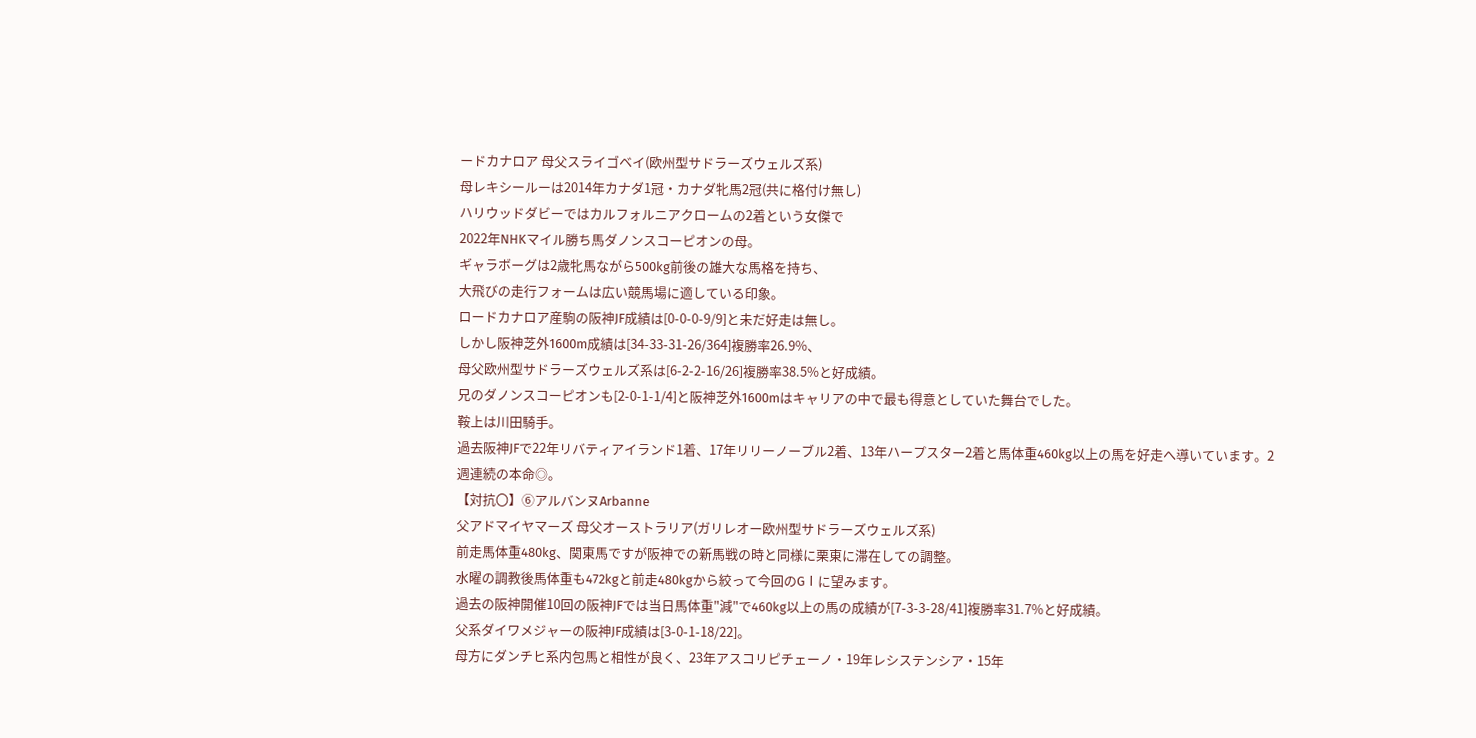ードカナロア 母父スライゴベイ(欧州型サドラーズウェルズ系)
母レキシールーは2014年カナダ1冠・カナダ牝馬2冠(共に格付け無し)
ハリウッドダビーではカルフォルニアクロームの2着という女傑で
2022年NHKマイル勝ち馬ダノンスコーピオンの母。
ギャラボーグは2歳牝馬ながら500kg前後の雄大な馬格を持ち、
大飛びの走行フォームは広い競馬場に適している印象。
ロードカナロア産駒の阪神JF成績は[0-0-0-9/9]と未だ好走は無し。
しかし阪神芝外1600m成績は[34-33-31-26/364]複勝率26.9%、
母父欧州型サドラーズウェルズ系は[6-2-2-16/26]複勝率38.5%と好成績。
兄のダノンスコーピオンも[2-0-1-1/4]と阪神芝外1600mはキャリアの中で最も得意としていた舞台でした。
鞍上は川田騎手。
過去阪神JFで22年リバティアイランド1着、17年リリーノーブル2着、13年ハープスター2着と馬体重460kg以上の馬を好走へ導いています。2週連続の本命◎。
【対抗〇】⑥アルバンヌArbanne
父アドマイヤマーズ 母父オーストラリア(ガリレオー欧州型サドラーズウェルズ系)
前走馬体重480kg、関東馬ですが阪神での新馬戦の時と同様に栗東に滞在しての調整。
水曜の調教後馬体重も472kgと前走480kgから絞って今回のGⅠに望みます。
過去の阪神開催10回の阪神JFでは当日馬体重"減"で460kg以上の馬の成績が[7-3-3-28/41]複勝率31.7%と好成績。
父系ダイワメジャーの阪神JF成績は[3-0-1-18/22]。
母方にダンチヒ系内包馬と相性が良く、23年アスコリピチェーノ・19年レシステンシア・15年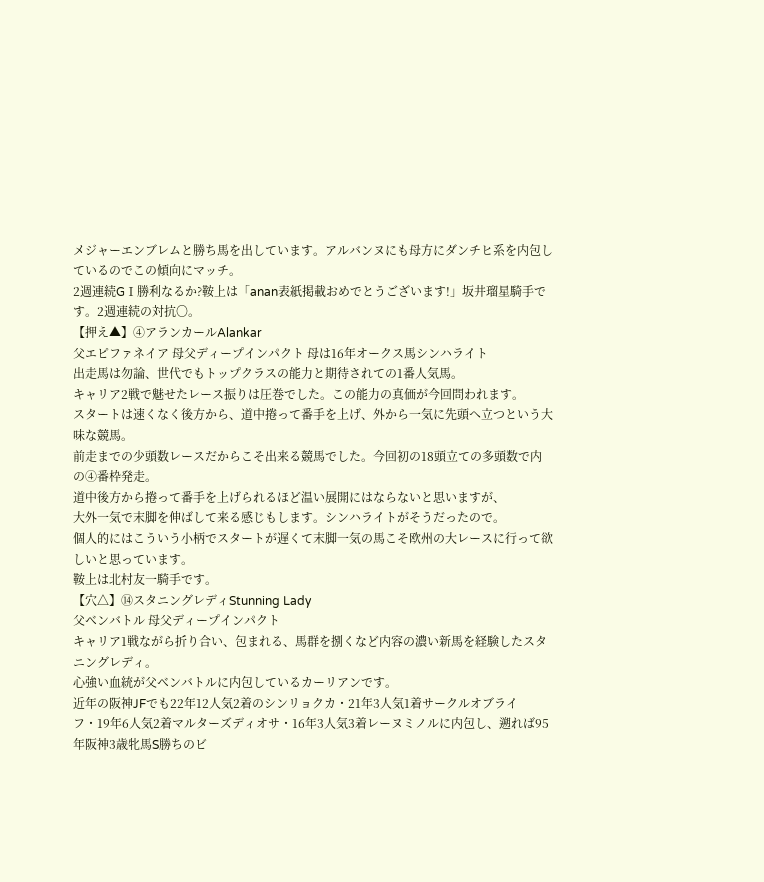メジャーエンブレムと勝ち馬を出しています。アルバンヌにも母方にダンチヒ系を内包しているのでこの傾向にマッチ。
2週連続GⅠ勝利なるか?鞍上は「anan表紙掲載おめでとうございます!」坂井瑠星騎手です。2週連続の対抗〇。
【押え▲】④アランカールAlankar
父エピファネイア 母父ディープインパクト 母は16年オークス馬シンハライト
出走馬は勿論、世代でもトップクラスの能力と期待されての1番人気馬。
キャリア2戦で魅せたレース振りは圧巻でした。この能力の真価が今回問われます。
スタートは速くなく後方から、道中捲って番手を上げ、外から一気に先頭へ立つという大味な競馬。
前走までの少頭数レースだからこそ出来る競馬でした。今回初の18頭立ての多頭数で内の④番枠発走。
道中後方から捲って番手を上げられるほど温い展開にはならないと思いますが、
大外一気で末脚を伸ばして来る感じもします。シンハライトがそうだったので。
個人的にはこういう小柄でスタートが遅くて末脚一気の馬こそ欧州の大レースに行って欲しいと思っています。
鞍上は北村友一騎手です。
【穴△】⑭スタニングレディStunning Lady
父ベンバトル 母父ディープインパクト
キャリア1戦ながら折り合い、包まれる、馬群を捌くなど内容の濃い新馬を経験したスタニングレディ。
心強い血統が父ベンバトルに内包しているカーリアンです。
近年の阪神JFでも22年12人気2着のシンリョクカ・21年3人気1着サークルオブライフ・19年6人気2着マルターズディオサ・16年3人気3着レーヌミノルに内包し、遡れば95年阪神3歳牝馬S勝ちのビ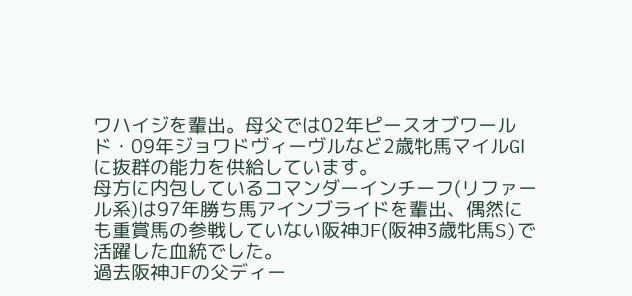ワハイジを輩出。母父では02年ピースオブワールド・09年ジョワドヴィーヴルなど2歳牝馬マイルGⅠに抜群の能力を供給しています。
母方に内包しているコマンダーインチーフ(リファール系)は97年勝ち馬アインブライドを輩出、偶然にも重賞馬の参戦していない阪神JF(阪神3歳牝馬S)で活躍した血統でした。
過去阪神JFの父ディー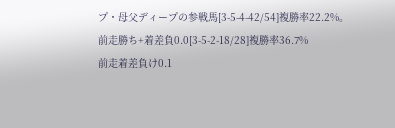プ・母父ディープの参戦馬[3-5-4-42/54]複勝率22.2%。
前走勝ち+着差負0.0[3-5-2-18/28]複勝率36.7%
前走着差負け0.1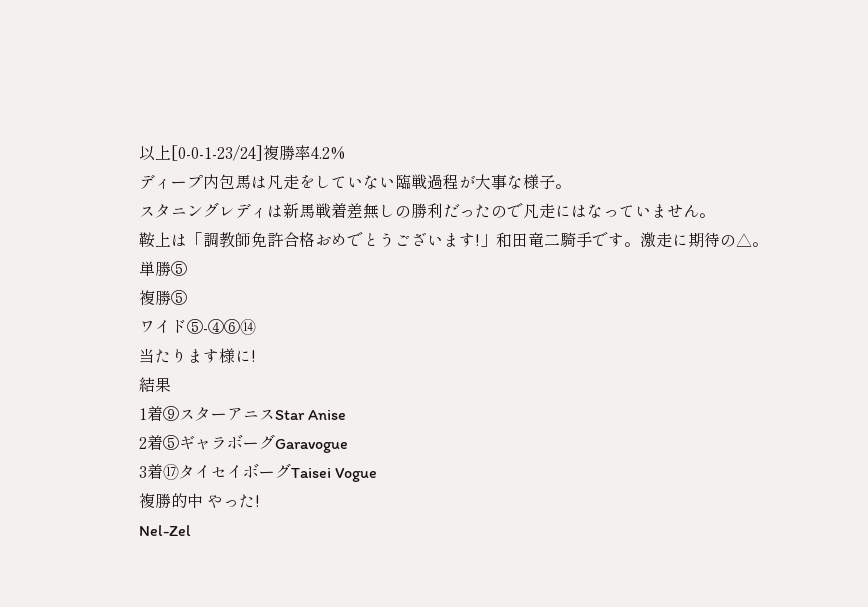以上[0-0-1-23/24]複勝率4.2%
ディープ内包馬は凡走をしていない臨戦過程が大事な様子。
スタニングレディは新馬戦着差無しの勝利だったので凡走にはなっていません。
鞍上は「調教師免許合格おめでとうございます!」和田竜二騎手です。激走に期待の△。
単勝⑤
複勝⑤
ワイド⑤-④⑥⑭
当たります様に!
結果
1着⑨スターアニスStar Anise
2着⑤ギャラボーグGaravogue
3着⑰タイセイボーグTaisei Vogue
複勝的中 やった!
Nel-Zel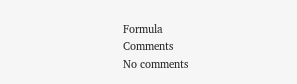Formula
Comments
No comments